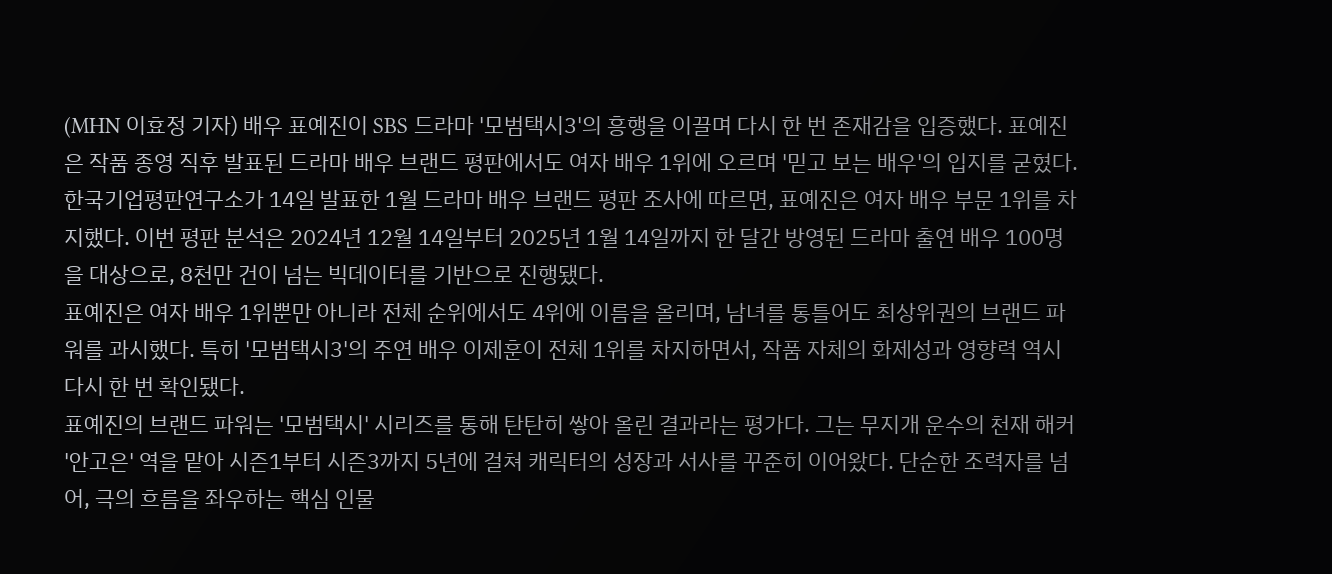(MHN 이효정 기자) 배우 표예진이 SBS 드라마 '모범택시3'의 흥행을 이끌며 다시 한 번 존재감을 입증했다. 표예진은 작품 종영 직후 발표된 드라마 배우 브랜드 평판에서도 여자 배우 1위에 오르며 '믿고 보는 배우'의 입지를 굳혔다.
한국기업평판연구소가 14일 발표한 1월 드라마 배우 브랜드 평판 조사에 따르면, 표예진은 여자 배우 부문 1위를 차지했다. 이번 평판 분석은 2024년 12월 14일부터 2025년 1월 14일까지 한 달간 방영된 드라마 출연 배우 100명을 대상으로, 8천만 건이 넘는 빅데이터를 기반으로 진행됐다.
표예진은 여자 배우 1위뿐만 아니라 전체 순위에서도 4위에 이름을 올리며, 남녀를 통틀어도 최상위권의 브랜드 파워를 과시했다. 특히 '모범택시3'의 주연 배우 이제훈이 전체 1위를 차지하면서, 작품 자체의 화제성과 영향력 역시 다시 한 번 확인됐다.
표예진의 브랜드 파워는 '모범택시' 시리즈를 통해 탄탄히 쌓아 올린 결과라는 평가다. 그는 무지개 운수의 천재 해커 '안고은' 역을 맡아 시즌1부터 시즌3까지 5년에 걸쳐 캐릭터의 성장과 서사를 꾸준히 이어왔다. 단순한 조력자를 넘어, 극의 흐름을 좌우하는 핵심 인물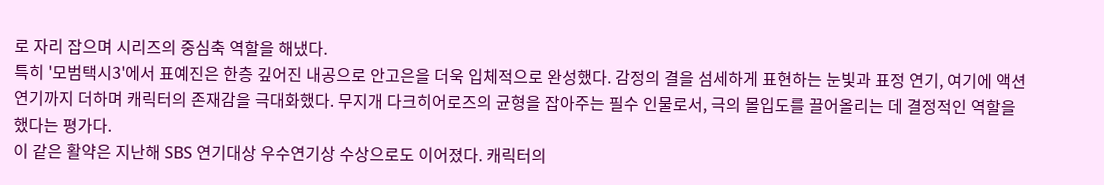로 자리 잡으며 시리즈의 중심축 역할을 해냈다.
특히 '모범택시3'에서 표예진은 한층 깊어진 내공으로 안고은을 더욱 입체적으로 완성했다. 감정의 결을 섬세하게 표현하는 눈빛과 표정 연기, 여기에 액션 연기까지 더하며 캐릭터의 존재감을 극대화했다. 무지개 다크히어로즈의 균형을 잡아주는 필수 인물로서, 극의 몰입도를 끌어올리는 데 결정적인 역할을 했다는 평가다.
이 같은 활약은 지난해 SBS 연기대상 우수연기상 수상으로도 이어졌다. 캐릭터의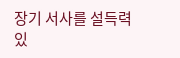장기 서사를 설득력 있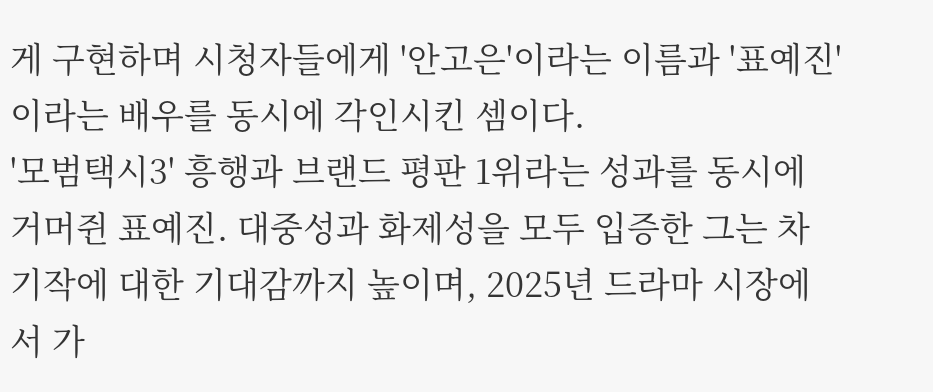게 구현하며 시청자들에게 '안고은'이라는 이름과 '표예진'이라는 배우를 동시에 각인시킨 셈이다.
'모범택시3' 흥행과 브랜드 평판 1위라는 성과를 동시에 거머쥔 표예진. 대중성과 화제성을 모두 입증한 그는 차기작에 대한 기대감까지 높이며, 2025년 드라마 시장에서 가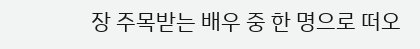장 주목받는 배우 중 한 명으로 떠오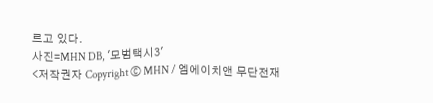르고 있다.
사진=MHN DB, '모범택시3'
<저작권자 Copyright ⓒ MHN / 엠에이치앤 무단전재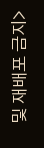및 재배포 금지>